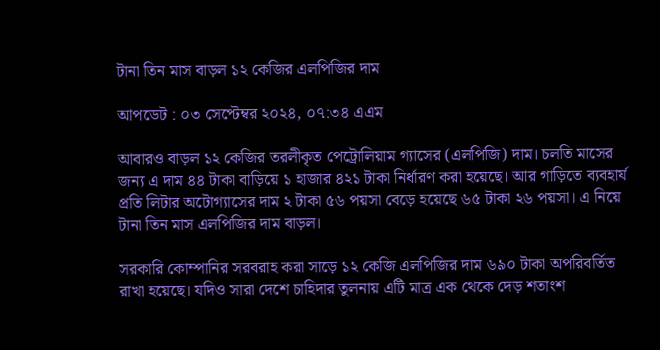টানা তিন মাস বাড়ল ১২ কেজির এলপিজির দাম

আপডেট : ০৩ সেপ্টেম্বর ২০২৪, ০৭:৩৪ এএম

আবারও বাড়ল ১২ কেজির তরলীকৃত পেট্রোলিয়াম গ্যাসের (এলপিজি) দাম। চলতি মাসের জন্য এ দাম ৪৪ টাকা বাড়িয়ে ১ হাজার ৪২১ টাকা নির্ধারণ করা হয়েছে। আর গাড়িতে ব্যবহার্য প্রতি লিটার অটোগ্যাসের দাম ২ টাকা ৫৬ পয়সা বেড়ে হয়েছে ৬৫ টাকা ২৬ পয়সা। এ নিয়ে টানা তিন মাস এলপিজির দাম বাড়ল।

সরকারি কোম্পানির সরবরাহ করা সাড়ে ১২ কেজি এলপিজির দাম ৬৯০ টাকা অপরিবর্তিত রাখা হয়েছে। যদিও সারা দেশে চাহিদার তুলনায় এটি মাত্র এক থেকে দেড় শতাংশ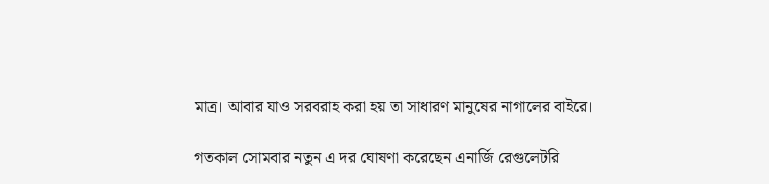মাত্র। আবার যাও সরবরাহ করা হয় তা সাধারণ মানুষের নাগালের বাইরে।

গতকাল সোমবার নতুন এ দর ঘোষণা করেছেন এনার্জি রেগুলেটরি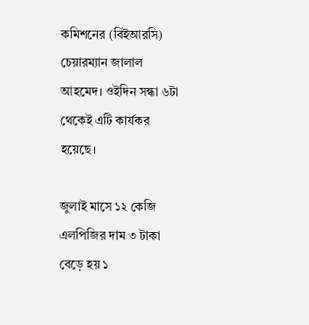কমিশনের (বিইআরসি) চেয়ারম্যান জালাল আহমেদ। ওইদিন সন্ধা ৬টা থেকেই এটি কার্যকর হয়েছে।

জুলাই মাসে ১২ কেজি এলপিজির দাম ৩ টাকা বেড়ে হয় ১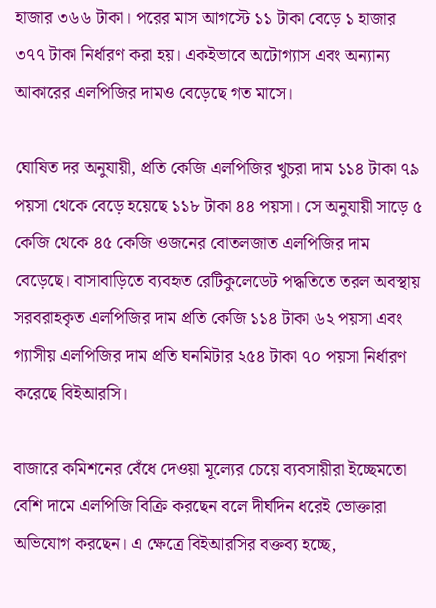হাজার ৩৬৬ টাকা। পরের মাস আগস্টে ১১ টাকা বেড়ে ১ হাজার ৩৭৭ টাকা নির্ধারণ করা হয়। একইভাবে অটোগ্যাস এবং অন্যান্য আকারের এলপিজির দামও বেড়েছে গত মাসে।

ঘোষিত দর অনুযায়ী, প্রতি কেজি এলপিজির খুচরা দাম ১১৪ টাকা ৭৯ পয়সা থেকে বেড়ে হয়েছে ১১৮ টাকা ৪৪ পয়সা। সে অনুযায়ী সাড়ে ৫ কেজি থেকে ৪৫ কেজি ওজনের বোতলজাত এলপিজির দাম বেড়েছে। বাসাবাড়িতে ব্যবহৃত রেটিকুলেডেট পদ্ধতিতে তরল অবস্থায় সরবরাহকৃত এলপিজির দাম প্রতি কেজি ১১৪ টাকা ৬২ পয়সা এবং গ্যাসীয় এলপিজির দাম প্রতি ঘনমিটার ২৫৪ টাকা ৭০ পয়সা নির্ধারণ করেছে বিইআরসি।

বাজারে কমিশনের বেঁধে দেওয়া মূল্যের চেয়ে ব্যবসায়ীরা ইচ্ছেমতো বেশি দামে এলপিজি বিক্রি করছেন বলে দীর্ঘদিন ধরেই ভোক্তারা অভিযোগ করছেন। এ ক্ষেত্রে বিইআরসির বক্তব্য হচ্ছে,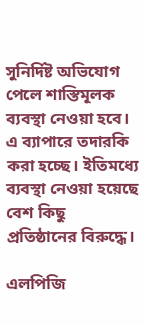সুনির্দিষ্ট অভিযোগ পেলে শাস্তিমূলক ব্যবস্থা নেওয়া হবে। এ ব্যাপারে তদারকি করা হচ্ছে। ইতিমধ্যে ব্যবস্থা নেওয়া হয়েছে বেশ কিছু প্রতিষ্ঠানের বিরুদ্ধে।

এলপিজি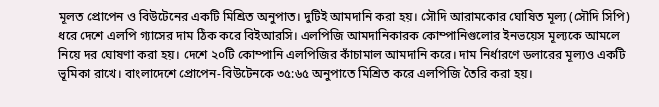মূলত প্রোপেন ও বিউটেনের একটি মিশ্রিত অনুপাত। দুটিই আমদানি করা হয়। সৌদি আরামকোর ঘোষিত মূল্য (সৌদি সিপি) ধরে দেশে এলপি গ্যাসের দাম ঠিক করে বিইআরসি। এলপিজি আমদানিকারক কোম্পানিগুলোর ইনভয়েস মূল্যকে আমলে নিয়ে দর ঘোষণা করা হয়। দেশে ২০টি কোম্পানি এলপিজির কাঁচামাল আমদানি করে। দাম নির্ধারণে ডলারের মূল্যও একটি ভূমিকা রাখে। বাংলাদেশে প্রোপেন-বিউটেনকে ৩৫:৬৫ অনুপাতে মিশ্রিত করে এলপিজি তৈরি করা হয়।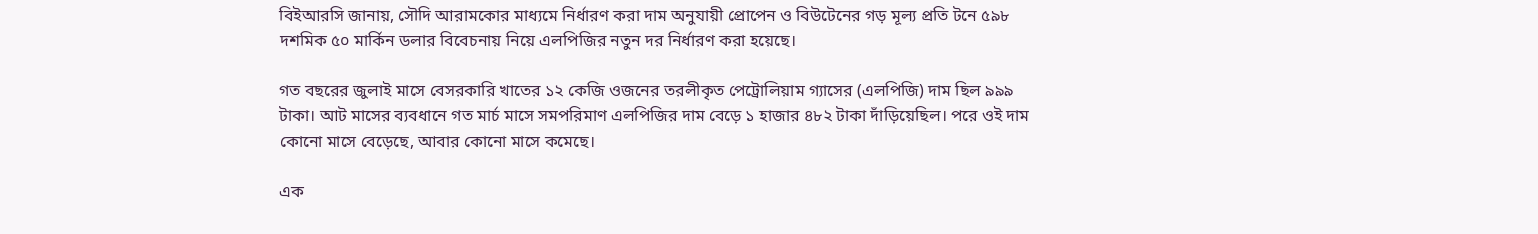বিইআরসি জানায়, সৌদি আরামকোর মাধ্যমে নির্ধারণ করা দাম অনুযায়ী প্রোপেন ও বিউটেনের গড় মূল্য প্রতি টনে ৫৯৮ দশমিক ৫০ মার্কিন ডলার বিবেচনায় নিয়ে এলপিজির নতুন দর নির্ধারণ করা হয়েছে।

গত বছরের জুলাই মাসে বেসরকারি খাতের ১২ কেজি ওজনের তরলীকৃত পেট্রোলিয়াম গ্যাসের (এলপিজি) দাম ছিল ৯৯৯ টাকা। আট মাসের ব্যবধানে গত মার্চ মাসে সমপরিমাণ এলপিজির দাম বেড়ে ১ হাজার ৪৮২ টাকা দাঁড়িয়েছিল। পরে ওই দাম কোনো মাসে বেড়েছে, আবার কোনো মাসে কমেছে।

এক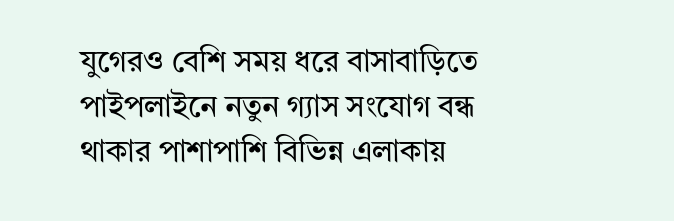যুগেরও বেশি সময় ধরে বাসাবাড়িতে পাইপলাইনে নতুন গ্যাস সংযোগ বন্ধ থাকার পাশাপাশি বিভিন্ন এলাকায়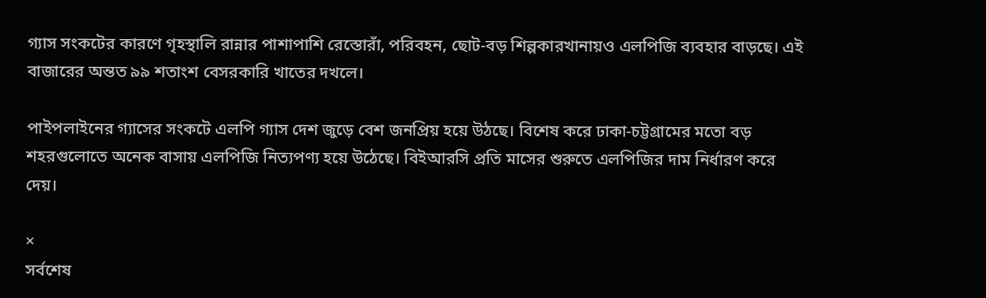গ্যাস সংকটের কারণে গৃহস্থালি রান্নার পাশাপাশি রেস্তোরাঁ, পরিবহন, ছোট-বড় শিল্পকারখানায়ও এলপিজি ব্যবহার বাড়ছে। এই বাজারের অন্তত ৯৯ শতাংশ বেসরকারি খাতের দখলে।

পাইপলাইনের গ্যাসের সংকটে এলপি গ্যাস দেশ জুড়ে বেশ জনপ্রিয় হয়ে উঠছে। বিশেষ করে ঢাকা-চট্টগ্রামের মতো বড় শহরগুলোতে অনেক বাসায় এলপিজি নিত্যপণ্য হয়ে উঠেছে। বিইআরসি প্রতি মাসের শুরুতে এলপিজির দাম নির্ধারণ করে দেয়।

×
সর্বশেষ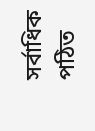সর্বাধিক পঠিত